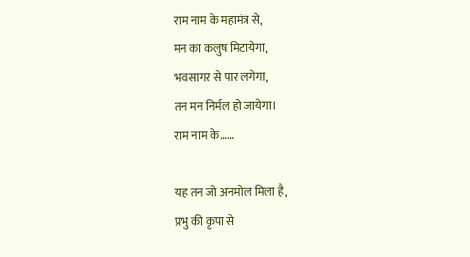राम नाम के महामंत्र से,
मन का कलुष मिटायेगा,
भवसागर से पार लगेगा,
तन मन निर्मल हो जायेगा।
राम नाम के……

यह तन जो अनमोल मिला है,
प्रभु की कृपा से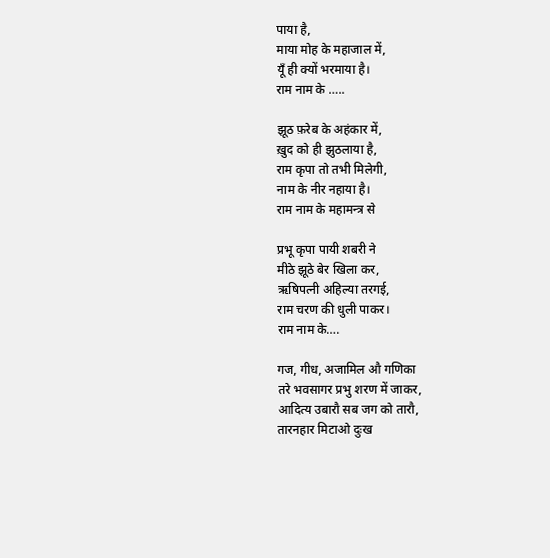पाया है,
माया मोह के महाजाल में,
यूँ ही क्यों भरमाया है।
राम नाम के …..

झूठ फ़रेब के अहंकार में,
ख़ुद को ही झुठलाया है,
राम कृपा तो तभी मिलेगी,
नाम के नीर नहाया है।
राम नाम के महामन्त्र से

प्रभू कृपा पायी शबरी ने
मीठे झूठे बेर खिला कर,
ऋषिपत्नी अहिल्या तरगई,
राम चरण की धुली पाकर।
राम नाम के….

गज, गीध, अजामिल औ गणिका
तरे भवसागर प्रभु शरण में जाकर,
आदित्य उबारौ सब जग को तारौ,
तारनहार मिटाओ दुःख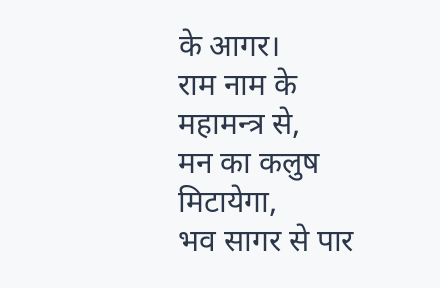के आगर।
राम नाम के महामन्त्र से,
मन का कलुष मिटायेगा,
भव सागर से पार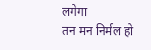लगेगा
तन मन निर्मल हो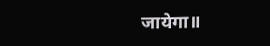जायेगा॥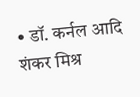• डॉ. कर्नल आदि शंकर मिश्र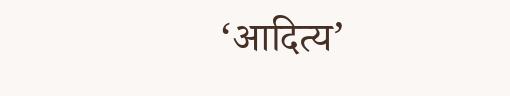‘आदित्य’